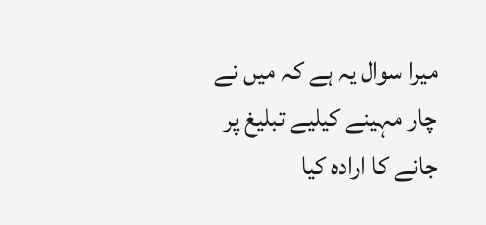میرا سوال یہ ہے کہ میں نے چار مہینے کیلیے تبلیغ پر جانے کا ارادہ کیا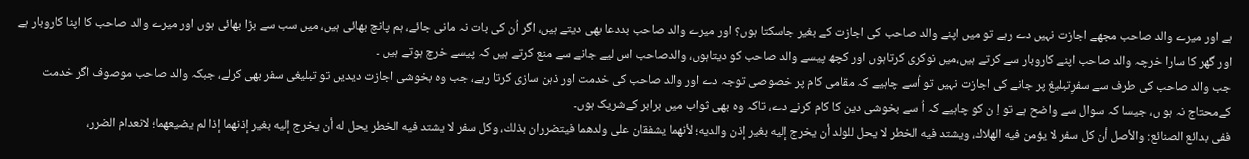ہے اور میرے والد صاحب مجھے اجازت نہیں دے رہے تو میں اپنے والد صاحب کی اجازت کے بغیر جاسکتا ہوں؟ اور میرے والد صاحب بددعا بھی دیتے ہیں، اگر اُن کی بات نہ مانی جائے، ہم پانچ بھائی ہیں، میں سب سے بڑا بھائی ہوں اور میرے والد صاحب کا اپنا کاروبار ہے اور گھر کا سارا خرچہ والد صاحب اپنے کاروبار سے کرتے ہیں،میں نوکری کرتاہوں اور کچھ پیسے والد صاحب کو دیتاہوں، والدصاحب اس لیے جانے سے منع کرتے ہیں کہ پیسے خرچ ہوتے ہیں ۔
جب والد صاحب کی طرف سے سفرِتبلیغ پر جانے کی اجازت نہیں تو اُسے چاہیے کہ مقامی کام پر خصوصی توجہ دے اور والد صاحب کی خدمت اور ذہن سازی کرتا رہے، جب وہ بخوشی اجازت دیدیں تو تبلیغی سفر بھی کرلے، جبکہ والد صاحب موصوف اگر خدمت کےمحتاج نہ ہو ں، جیسا کہ سوال سے واضح ہے تو اِ ن کو چاہیے کہ اُ سے بخوشی دین کا کام کرنے دے، تاکہ وہ بھی ثواب میں برابر کےشریک ہوں۔
ففی بدائع الصنائع: والأصل أن كل سفر لا يؤمن فيه الهلاك، ويشتد فيه الخطر لا يحل للولد أن يخرج إليه بغير إذن والديه؛ لأنهما يشفقان على ولدهما فيتضرران بذلك، وكل سفر لا يشتد فيه الخطر يحل له أن يخرج إليه بغير إذنهما إذا لم يضيعهما؛ لانعدام الضرر،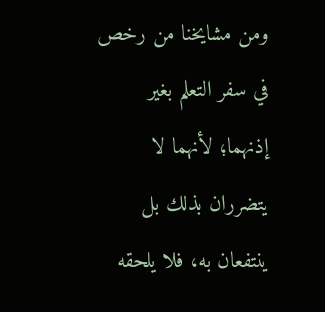ومن مشايخنا من رخص في سفر التعلم بغير إذنهما؛ لأنهما لا يتضرران بذلك بل ينتفعان به، فلا يلحقه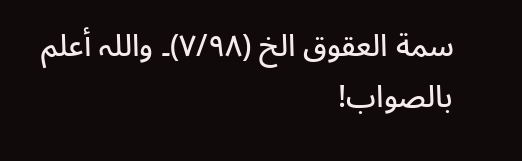سمة العقوق الخ (۷/۹۸)۔ واللہ أعلم بالصواب!